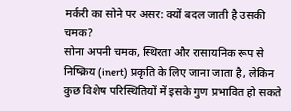मर्करी का सोने पर असर: क्यों बदल जाती है उसकी चमक?
सोना अपनी चमक, स्थिरता और रासायनिक रूप से निष्क्रिय (inert) प्रकृति के लिए जाना जाता है, लेकिन कुछ विशेष परिस्थितियों में इसके गुण प्रभावित हो सकते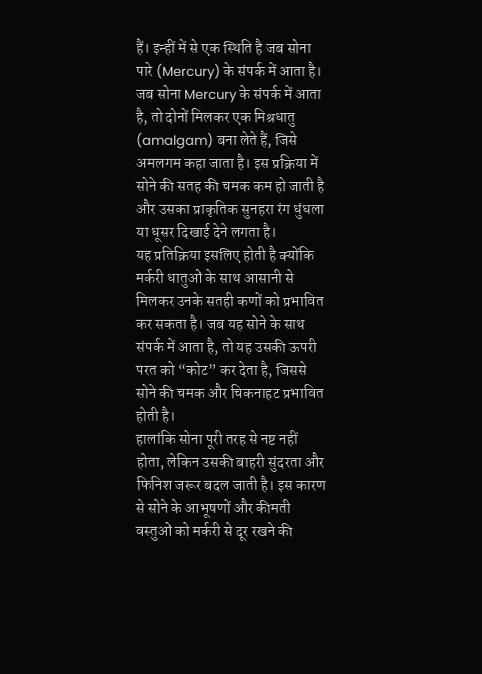हैं। इन्हीं में से एक स्थिति है जब सोना पारे (Mercury) के संपर्क में आता है।
जब सोना Mercury के संपर्क में आता है, तो दोनों मिलकर एक मिश्रधातु (amalgam) बना लेते हैं, जिसे अमलगम कहा जाता है। इस प्रक्रिया में सोने की सतह की चमक कम हो जाती है और उसका प्राकृतिक सुनहरा रंग धुंधला या धूसर दिखाई देने लगता है।
यह प्रतिक्रिया इसलिए होती है क्योंकि मर्करी धातुओं के साथ आसानी से मिलकर उनके सतही कणों को प्रभावित कर सकता है। जब यह सोने के साथ संपर्क में आता है, तो यह उसकी ऊपरी परत को “कोट” कर देता है, जिससे सोने की चमक और चिकनाहट प्रभावित होती है।
हालांकि सोना पूरी तरह से नष्ट नहीं होता, लेकिन उसकी बाहरी सुंदरता और फिनिश जरूर बदल जाती है। इस कारण से सोने के आभूषणों और कीमती वस्तुओं को मर्करी से दूर रखने की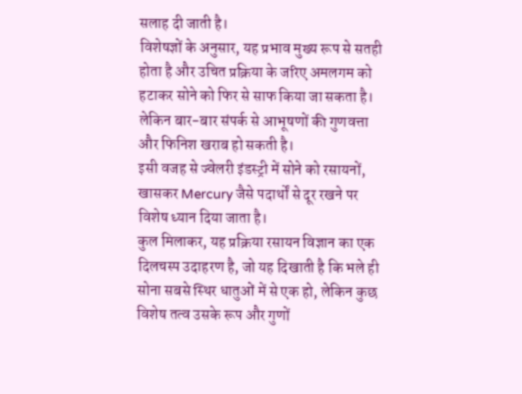सलाह दी जाती है।
विशेषज्ञों के अनुसार, यह प्रभाव मुख्य रूप से सतही होता है और उचित प्रक्रिया के जरिए अमलगम को हटाकर सोने को फिर से साफ किया जा सकता है। लेकिन बार-बार संपर्क से आभूषणों की गुणवत्ता और फिनिश खराब हो सकती है।
इसी वजह से ज्वेलरी इंडस्ट्री में सोने को रसायनों, खासकर Mercury जैसे पदार्थों से दूर रखने पर विशेष ध्यान दिया जाता है।
कुल मिलाकर, यह प्रक्रिया रसायन विज्ञान का एक दिलचस्प उदाहरण है, जो यह दिखाती है कि भले ही सोना सबसे स्थिर धातुओं में से एक हो, लेकिन कुछ विशेष तत्व उसके रूप और गुणों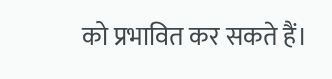को प्रभावित कर सकते हैं।